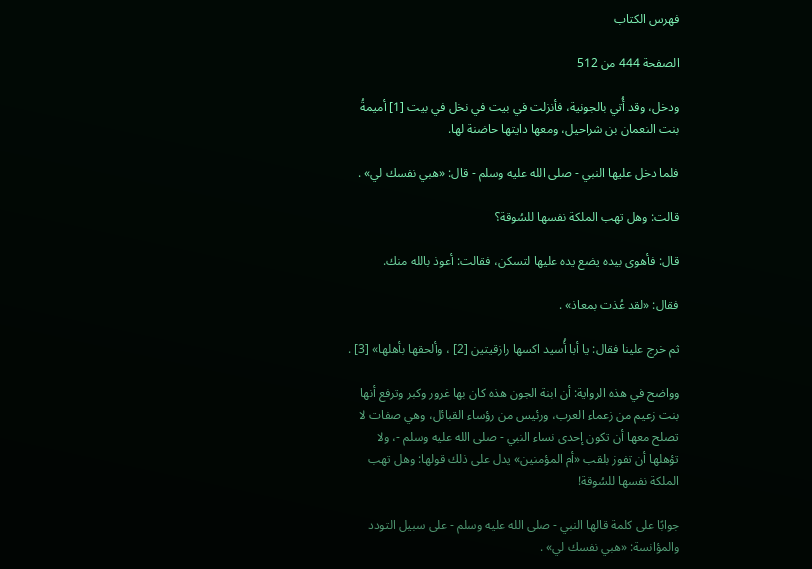فهرس الكتاب

الصفحة 444 من 512

ودخل، وقد أُتي بالجونية، فأنزلت في بيت في نخل في بيت [1] أميمةُ بنت النعمان بن شراحيل، ومعها دايتها حاضنة لها.

فلما دخل عليها النبي - صلى الله عليه وسلم - قال: «هبي نفسك لي» .

قالت: وهل تهب الملكة نفسها للسُوقة؟

قال: فأهوى بيده يضع يده عليها لتسكن، فقالت: أعوذ بالله منك.

فقال: «لقد عُذت بمعاذ» .

ثم خرج علينا فقال: يا أبا أُسيد اكسها رازقيتين [2] ، وألحقها بأهلها» [3] .

وواضح في هذه الرواية: أن ابنة الجون هذه كان بها غرور وكبر وترفع أنها بنت زعيم من زعماء العرب، ورئيس من رؤساء القبائل، وهي صفات لا تصلح معها أن تكون إحدى نساء النبي - صلى الله عليه وسلم -، ولا تؤهلها أن تفوز بلقب «أم المؤمنين» يدل على ذلك قولها: وهل تهب الملكة نفسها للسُوقة!

جوابًا على كلمة قالها النبي - صلى الله عليه وسلم - على سبيل التودد والمؤانسة: «هبي نفسك لي» .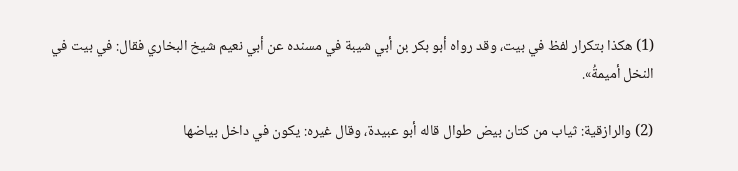(1) هكذا بتكرار لفظ في بيت، وقد رواه أبو بكر بن أبي شيبة في مسنده عن أبي نعيم شيخ البخاري فقال: في بيت في النخل أميمةُ».

(2) والرازقية: ثياب من كتان بيض طوال قاله أبو عبيدة، وقال غيره: يكون في داخل بياضها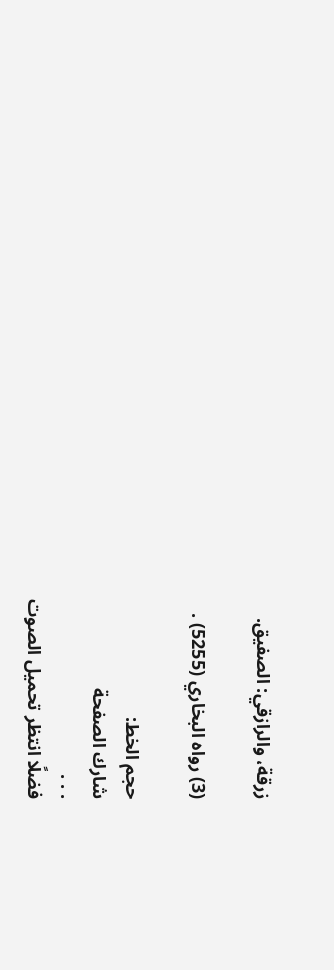زرقة، والرازقي: الصفيق.

(3) رواه البخاري (5255) .

حجم الخط:
شارك الصفحة
. . .
فضلًا انتظر تحميل الصوت